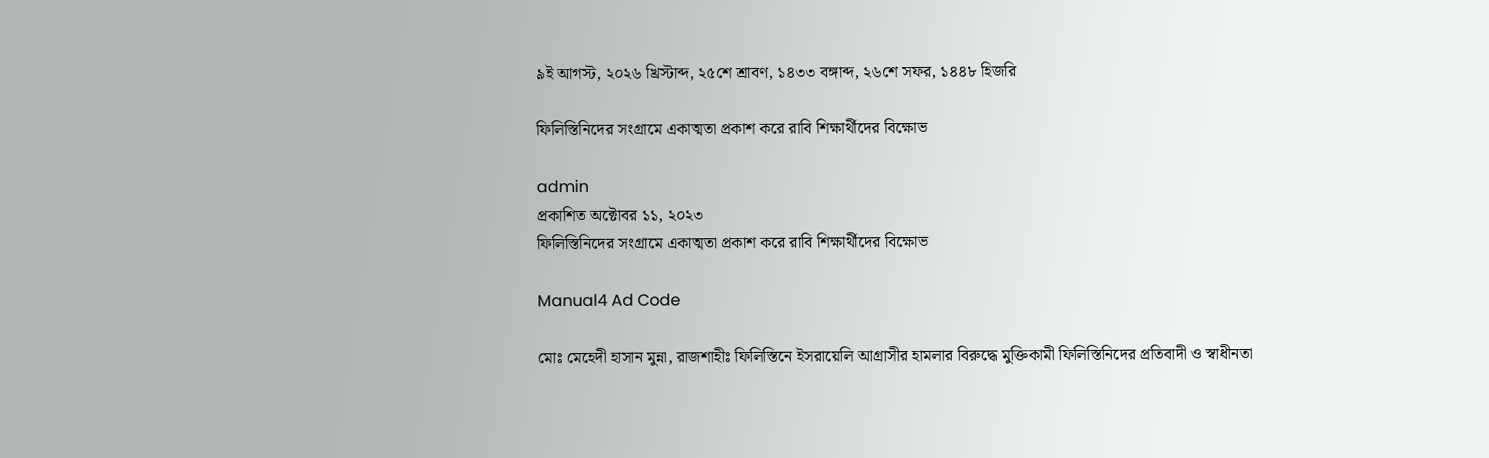৯ই আগস্ট, ২০২৬ খ্রিস্টাব্দ, ২৫শে শ্রাবণ, ১৪৩৩ বঙ্গাব্দ, ২৬শে সফর, ১৪৪৮ হিজরি

ফিলিস্তিনিদের সংগ্রামে একাত্মতা প্রকাশ করে রাবি শিক্ষার্থীদের বিক্ষোভ

admin
প্রকাশিত অক্টোবর ১১, ২০২৩
ফিলিস্তিনিদের সংগ্রামে একাত্মতা প্রকাশ করে রাবি শিক্ষার্থীদের বিক্ষোভ

Manual4 Ad Code

মোঃ মেহেদী হাসান মুন্না, রাজশাহীঃ ফিলিস্তিনে ইসরায়েলি আগ্রাসীর হামলার বিরুদ্ধে মুক্তিকামী ফিলিস্তিনিদের প্রতিবাদী ও স্বাধীনতা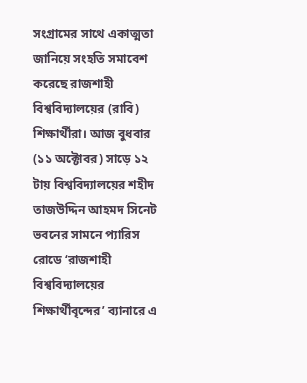সংগ্রামের সাথে একাত্মতা জানিয়ে সংহতি সমাবেশ করেছে রাজশাহী বিশ্ববিদ্যালয়ের (রাবি) শিক্ষার্থীরা। আজ বুধবার (১১ অক্টোবর) সাড়ে ১২ টায় বিশ্ববিদ্যালয়ের শহীদ তাজউদ্দিন আহমদ সিনেট ভবনের সামনে প্যারিস রোডে ‘রাজশাহী বিশ্ববিদ্যালয়ের শিক্ষার্থীবৃন্দের’ ব্যানারে এ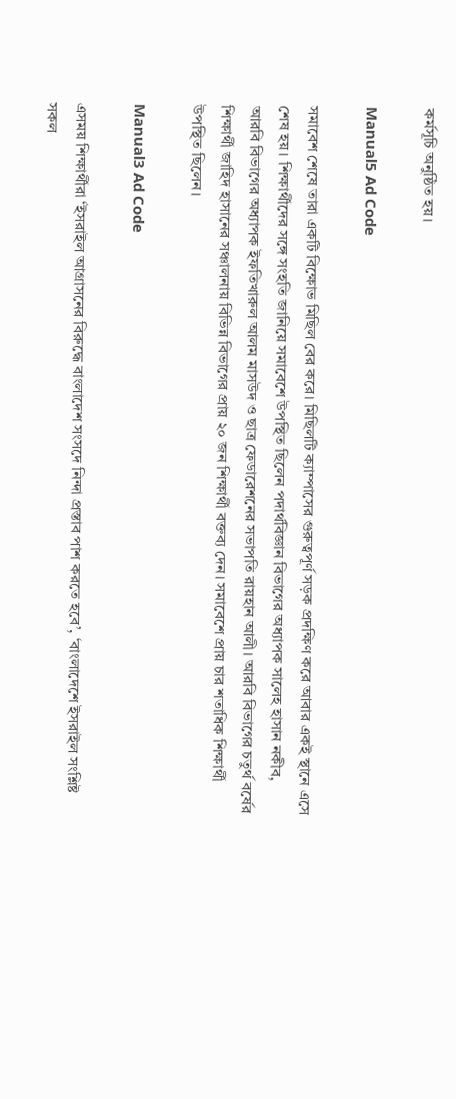কর্মসূচি অনুষ্ঠিত হয়।

Manual5 Ad Code

সমাবেশ শেষে তারা একটি বিক্ষোভ মিছিল বের করে। মিছিলটি ক্যাম্পাসের গুরুত্বপূর্ণ সড়ক প্রদক্ষিণ করে আবার একই স্থানে এসে শেষ হয়। শিক্ষার্থীদের সঙ্গে সংহতি জানিয়ে সমাবেশে উপস্থিত ছিলেন পদার্থবিজ্ঞান বিভাগের অধ্যাপক সালেহ হাসান নকীব, আরবি বিভাগের অধ্যাপক ইফতিখারুল আলম মাসউদ ও ছাত্র ফেডারেশনের সভাপতি রায়হান আলী। আরবি বিভাগের চতুর্থ বর্ষের শিক্ষার্থী জাহিদ হাসানের সঞ্চালনায় বিভিন্ন বিভাগের প্রায় ২০ জন শিক্ষার্থী বক্তব্য দেন। সমাবেশে প্রায় চার শতাধিক শিক্ষার্থী উপস্থিত ছিলেন।

Manual3 Ad Code

এসময় শিক্ষার্থীরা ‘ইসরাইল আগ্রাসনের বিরুদ্ধে বাংলাদেশ সংসদে নিন্দা প্রস্তাব পাশ করতে হবে’, ‘বাংলাদেশে ইসরাইল সংশ্লিষ্ট সকল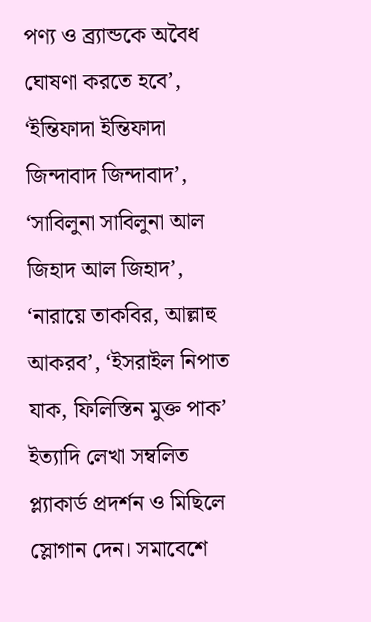পণ্য ও ব্র‍্যান্ডকে অবৈধ ঘোষণা করতে হবে’, ‘ইন্তিফাদা ইন্তিফাদা জিন্দাবাদ জিন্দাবাদ’, ‘সাবিলুনা সাবিলুনা আল জিহাদ আল জিহাদ’, ‘নারায়ে তাকবির, আল্লাহু আকরব’, ‘ইসরাইল নিপাত যাক, ফিলিস্তিন মুক্ত পাক’ ইত্যাদি লেখা সম্বলিত প্ল্যাকার্ড প্রদর্শন ও মিছিলে স্লোগান দেন। সমাবেশে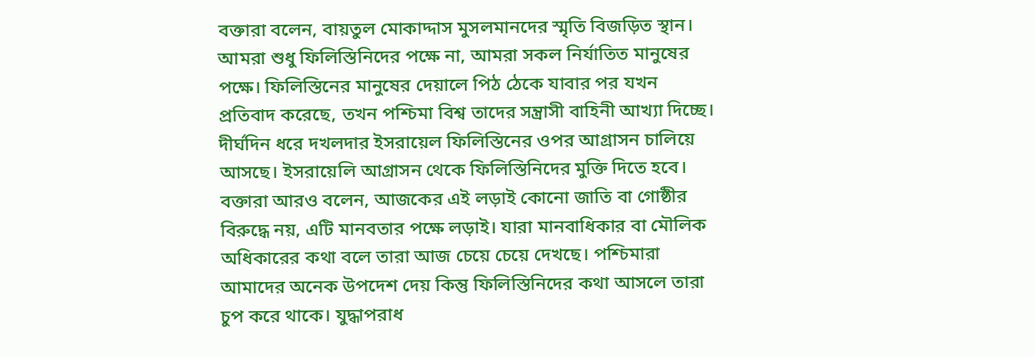বক্তারা বলেন, বায়তুল মোকাদ্দাস মুসলমানদের স্মৃতি বিজড়িত স্থান। আমরা শুধু ফিলিস্তিনিদের পক্ষে না, আমরা সকল নির্যাতিত মানুষের পক্ষে। ফিলিস্তিনের মানুষের দেয়ালে পিঠ ঠেকে যাবার পর যখন প্রতিবাদ করেছে, তখন পশ্চিমা বিশ্ব তাদের সন্ত্রাসী বাহিনী আখ্যা দিচ্ছে। দীর্ঘদিন ধরে দখলদার ইসরায়েল ফিলিস্তিনের ওপর আগ্রাসন চালিয়ে আসছে। ইসরায়েলি আগ্রাসন থেকে ফিলিস্তিনিদের মুক্তি দিতে হবে। বক্তারা আরও বলেন, আজকের এই লড়াই কোনো জাতি বা গোষ্ঠীর বিরুদ্ধে নয়, এটি মানবতার পক্ষে লড়াই। যারা মানবাধিকার বা মৌলিক অধিকারের কথা বলে তারা আজ চেয়ে চেয়ে দেখছে। পশ্চিমারা আমাদের অনেক উপদেশ দেয় কিন্তু ফিলিস্তিনিদের কথা আসলে তারা চুপ করে থাকে। যুদ্ধাপরাধ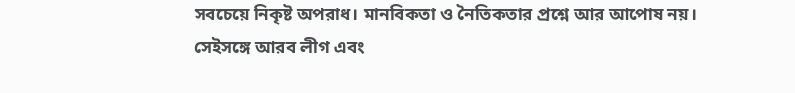সবচেয়ে নিকৃষ্ট অপরাধ। মানবিকতা ও নৈতিকতার প্রশ্নে আর আপোষ নয়। সেইসঙ্গে আরব লীগ এবং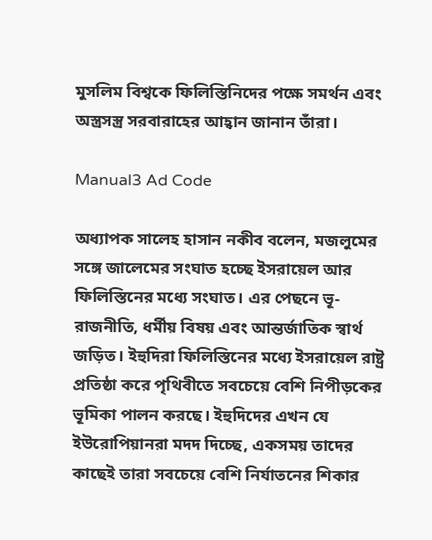মুসলিম বিশ্বকে ফিলিস্তিনিদের পক্ষে সমর্থন এবং অস্ত্রসস্ত্র সরবারাহের আহ্বান জানান তাঁরা।

Manual3 Ad Code

অধ্যাপক সালেহ হাসান নকীব বলেন, মজলুমের সঙ্গে জালেমের সংঘাত হচ্ছে ইসরায়েল আর ফিলিস্তিনের মধ্যে সংঘাত। এর পেছনে ভূ-রাজনীতি, ধর্মীয় বিষয় এবং আন্তর্জাতিক স্বার্থ জড়িত। ইহুদিরা ফিলিস্তিনের মধ্যে ইসরায়েল রাষ্ট্র প্রতিষ্ঠা করে পৃথিবীতে সবচেয়ে বেশি নিপীড়কের ভূমিকা পালন করছে। ইহুদিদের এখন যে ইউরোপিয়ানরা মদদ দিচ্ছে, একসময় তাদের কাছেই তারা সবচেয়ে বেশি নির্যাতনের শিকার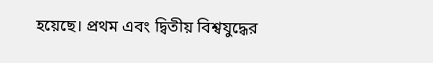হয়েছে। প্রথম এবং দ্বিতীয় বিশ্বযুদ্ধের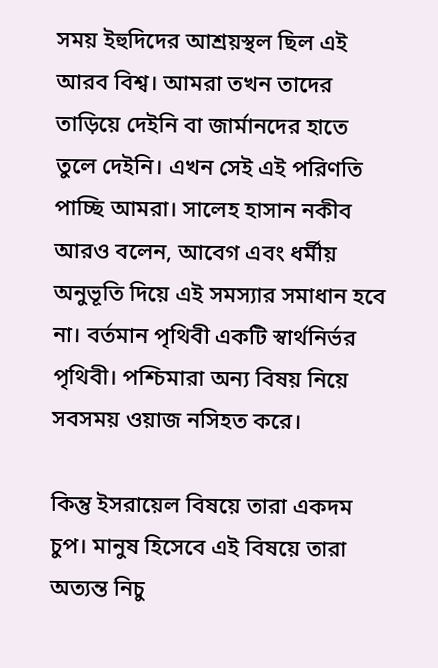সময় ইহুদিদের আশ্রয়স্থল ছিল এই আরব বিশ্ব। আমরা তখন তাদের তাড়িয়ে দেইনি বা জার্মানদের হাতে তুলে দেইনি। এখন সেই এই পরিণতি পাচ্ছি আমরা। সালেহ হাসান নকীব আরও বলেন, আবেগ এবং ধর্মীয় অনুভূতি দিয়ে এই সমস্যার সমাধান হবে না। বর্তমান পৃথিবী একটি স্বার্থনির্ভর পৃথিবী। পশ্চিমারা অন্য বিষয় নিয়ে সবসময় ওয়াজ নসিহত করে।

কিন্তু ইসরায়েল বিষয়ে তারা একদম চুপ। মানুষ হিসেবে এই বিষয়ে তারা অত্যন্ত নিচু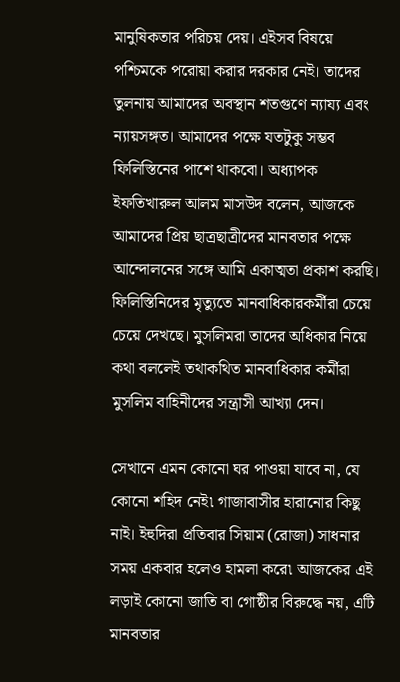মানুষিকতার পরিচয় দেয়। এইসব বিষয়ে পশ্চিমকে পরোয়া করার দরকার নেই। তাদের তুলনায় আমাদের অবস্থান শতগুণে ন্যায্য এবং ন্যায়সঙ্গত। আমাদের পক্ষে যতটুকু সম্ভব ফিলিস্তিনের পাশে থাকবো। অধ্যাপক ইফতিখারুল আলম মাসউদ বলেন, আজকে আমাদের প্রিয় ছাত্রছাত্রীদের মানবতার পক্ষে আন্দোলনের সঙ্গে আমি একাত্মতা প্রকাশ করছি। ফিলিস্তিনিদের মৃত্যুতে মানবাধিকারকর্মীরা চেয়ে চেয়ে দেখছে। মুসলিমরা তাদের অধিকার নিয়ে কথা বললেই তথাকথিত মানবাধিকার কর্মীরা মুসলিম বাহিনীদের সন্ত্রাসী আখ্যা দেন।

সেখানে এমন কোনো ঘর পাওয়া যাবে না, যে কোনো শহিদ নেই৷ গাজাবাসীর হারানোর কিছু নাই। ইহুদিরা প্রতিবার সিয়াম (রোজা) সাধনার সময় একবার হলেও হামলা করে৷ আজকের এই লড়াই কোনো জাতি বা গোষ্ঠীর বিরুদ্ধে নয়, এটি মানবতার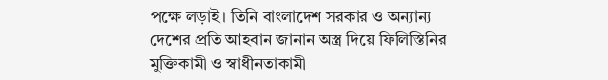পক্ষে লড়াই। তিনি বাংলাদেশ সরকার ও অন্যান্য দেশের প্রতি আহবান জানান অস্ত্র দিয়ে ফিলিস্তিনির মুক্তিকামী ও স্বাধীনতাকামী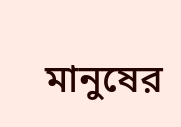মানুষের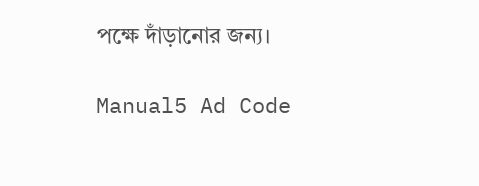পক্ষে দাঁড়ানোর জন্য।

Manual5 Ad Code